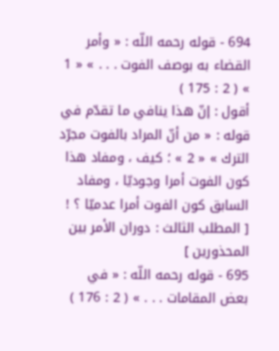694 - قوله رحمه اللّه : « وأمر القضاء به بوصف الفوت . . . » « 1 » ( 2 : 175 )
أقول : إنّ هذا ينافي ما تقدّم في قوله : « من أنّ المراد بالفوت مجرّد الترك » « 2 » ؛ كيف ، ومفاد هذا كون الفوت أمرا وجوديّا ، ومفاد السابق كون الفوت أمرا عدميّا ؟ !
[ المطلب الثالث : دوران الأمر بين المحذورين ]
695 - قوله رحمه اللّه : « في بعض المقامات . . . » ( 2 : 176 )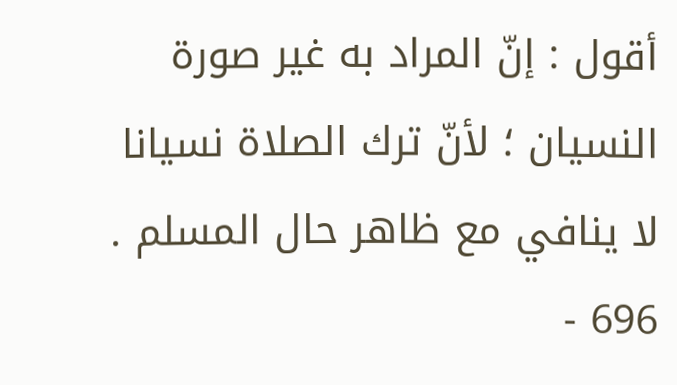أقول : إنّ المراد به غير صورة النسيان ؛ لأنّ ترك الصلاة نسيانا لا ينافي مع ظاهر حال المسلم .
696 -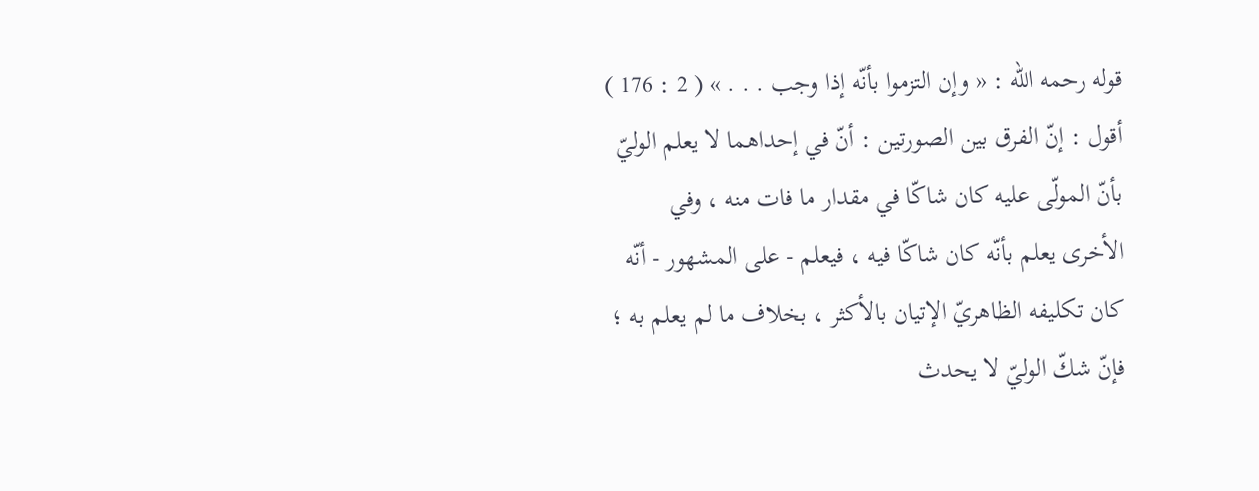قوله رحمه اللّه : « وإن التزموا بأنّه إذا وجب . . . » ( 2 : 176 )
أقول : إنّ الفرق بين الصورتين : أنّ في إحداهما لا يعلم الوليّ بأنّ المولّى عليه كان شاكّا في مقدار ما فات منه ، وفي الأخرى يعلم بأنّه كان شاكّا فيه ، فيعلم - على المشهور - أنّه كان تكليفه الظاهريّ الإتيان بالأكثر ، بخلاف ما لم يعلم به ؛ فإنّ شكّ الوليّ لا يحدث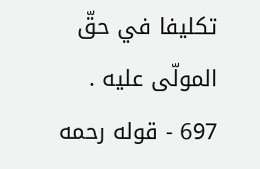تكليفا في حقّ المولّى عليه .
697 - قوله رحمه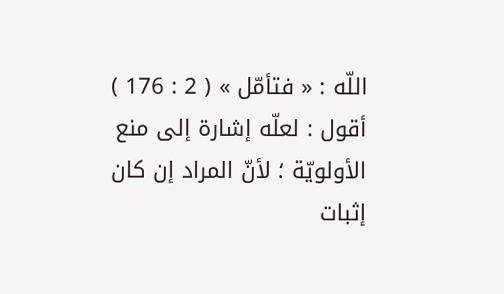اللّه : « فتأمّل » ( 2 : 176 )
أقول : لعلّه إشارة إلى منع الأولويّة ؛ لأنّ المراد إن كان إثبات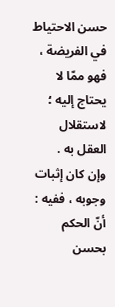حسن الاحتياط في الفريضة ، فهو ممّا لا يحتاج إليه ؛ لاستقلال العقل به .
وإن كان إثبات وجوبه ، ففيه : أنّ الحكم بحسن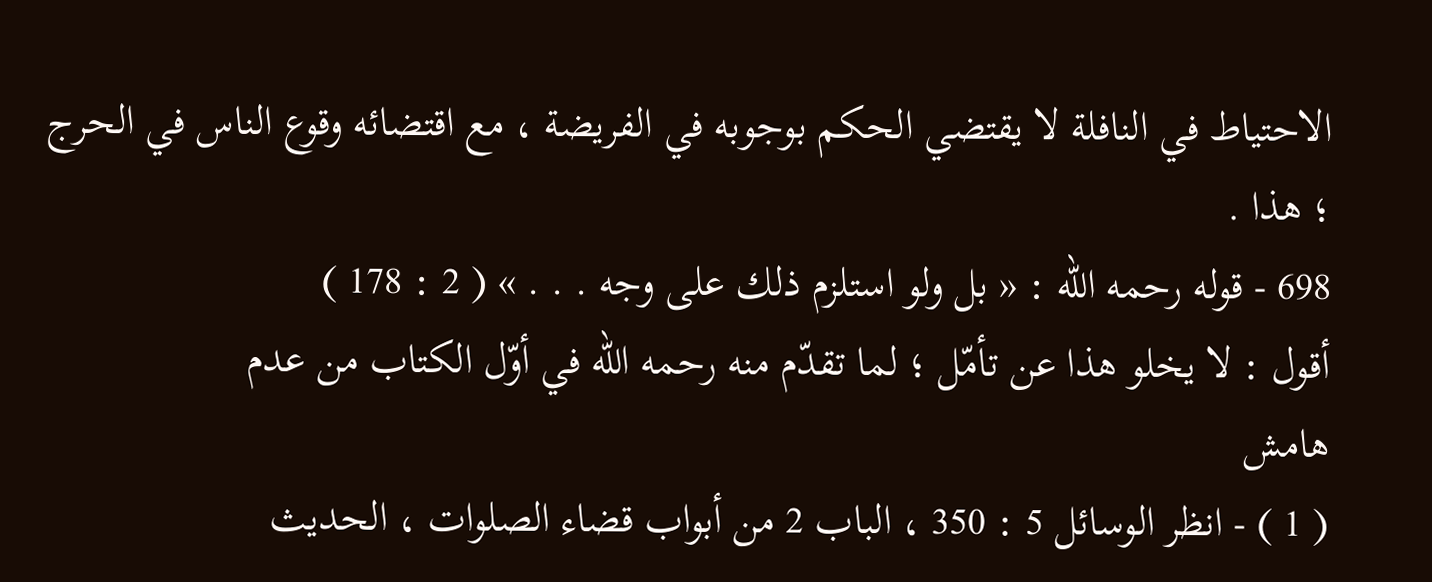الاحتياط في النافلة لا يقتضي الحكم بوجوبه في الفريضة ، مع اقتضائه وقوع الناس في الحرج ؛ هذا .
698 - قوله رحمه اللّه : « بل ولو استلزم ذلك على وجه . . . » ( 2 : 178 )
أقول : لا يخلو هذا عن تأمّل ؛ لما تقدّم منه رحمه اللّه في أوّل الكتاب من عدم
هامش
( 1 ) - انظر الوسائل 5 : 350 ، الباب 2 من أبواب قضاء الصلوات ، الحديث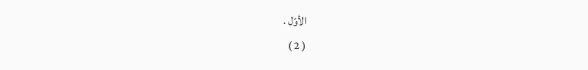الأوّل .
( 2 )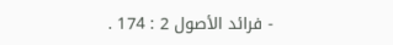- فرائد الأصول 2 : 174 .